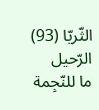الثّريّا (93)
الرّحيل
ما للنّجِمة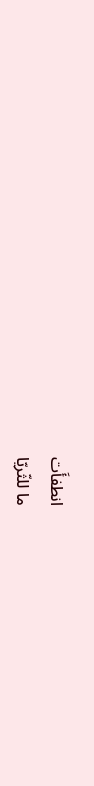انطفأَت
ما للثّريّا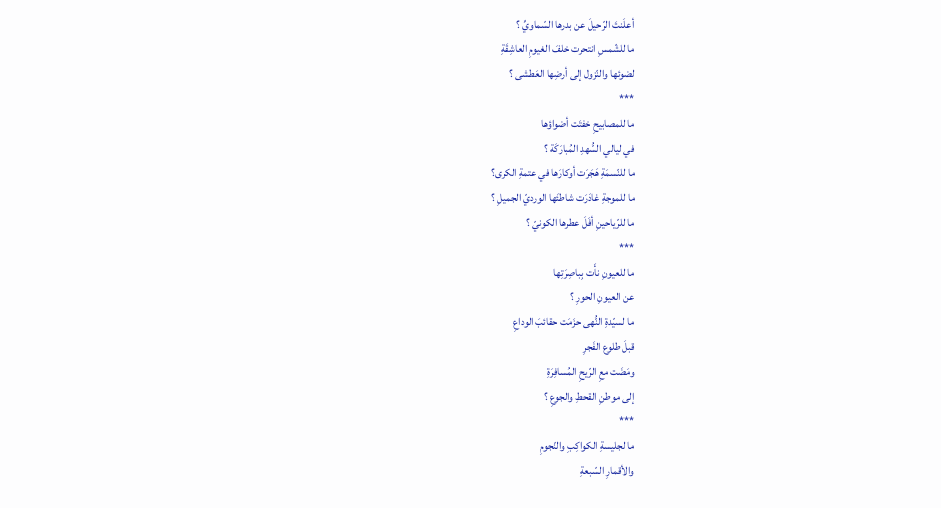أعلَنتَ الرّحيلَ عن بدرها السّماويِّ ؟
ما للشّمسِ انتحرت خلفَ الغيومِ العاشِقَةِ
لضوئها والنّزول إلى أرضِها العَطشى ؟
***
ما للمصابيحِ خفتَت أضواؤها
في ليالي السُّهدِ المُبارَكَة ؟
ما للنّسمَةِ هَجَرَت أوكارَها في عتمةِ الكرى؟
ما للموجةِ غادَرَت شاطئَها الورديّ الجميلِ ؟
ما للرّياحينِ أفَلَ عطرها الكونيّ ؟
***
ما للعيونِ نأَت بِباصِرَتِها
عن العيونِ الحورِ ؟
ما لسيّدةِ النُّهى حزَمَت حقائبَ الوداعِ
قبلَ طلوع الفَجرِ
ومَضَت معِ الرّيحِ المُسافِرَةِ
إلى موطنِ القحطِ والجوعِ ؟
***
ما لجليسةِ الكواكِبِ والنّجومِ
والأقمارِ السّبعةِ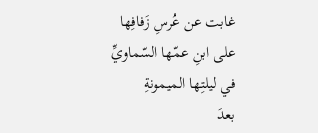غابت عن عُرسِ زَفافِها
على ابنِ عمّها السّماويِّ
في ليلتِها الميمونةِ
بعدَ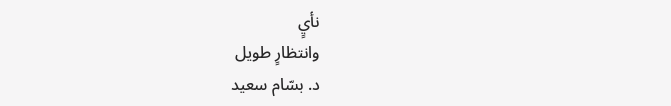نأيٍ
وانتظارٍ طويل
د. بسّام سعيد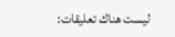ليست هناك تعليقات: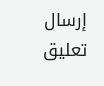إرسال تعليق